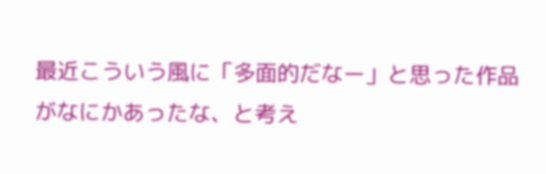最近こういう風に「多面的だなー」と思った作品がなにかあったな、と考え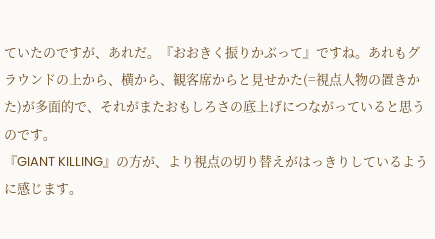ていたのですが、あれだ。『おおきく振りかぶって』ですね。あれもグラウンドの上から、横から、観客席からと見せかた(=視点人物の置きかた)が多面的で、それがまたおもしろさの底上げにつながっていると思うのです。
『GIANT KILLING』の方が、より視点の切り替えがはっきりしているように感じます。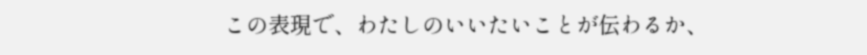この表現で、わたしのいいたいことが伝わるか、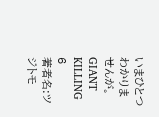いまひとつわかりませんが。
GIANT KILLING 6
著者名:ツジトモ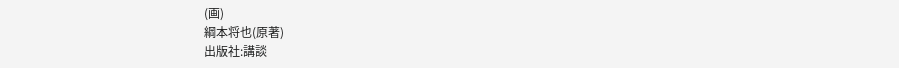(画)
綱本将也(原著)
出版社:講談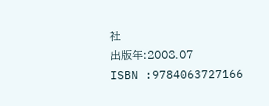社
出版年:2008.07
ISBN :9784063727166